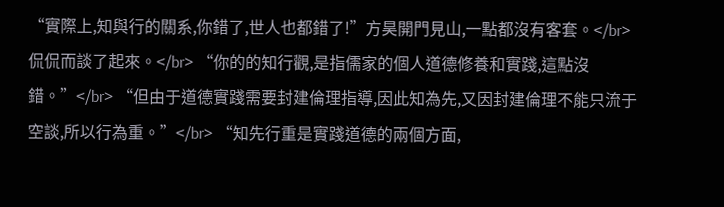“實際上,知與行的關系,你錯了,世人也都錯了!”方昊開門見山,一點都沒有客套。</br> 侃侃而談了起來。</br> “你的的知行觀,是指儒家的個人道德修養和實踐,這點沒錯。”</br> “但由于道德實踐需要封建倫理指導,因此知為先,又因封建倫理不能只流于空談,所以行為重。”</br> “知先行重是實踐道德的兩個方面,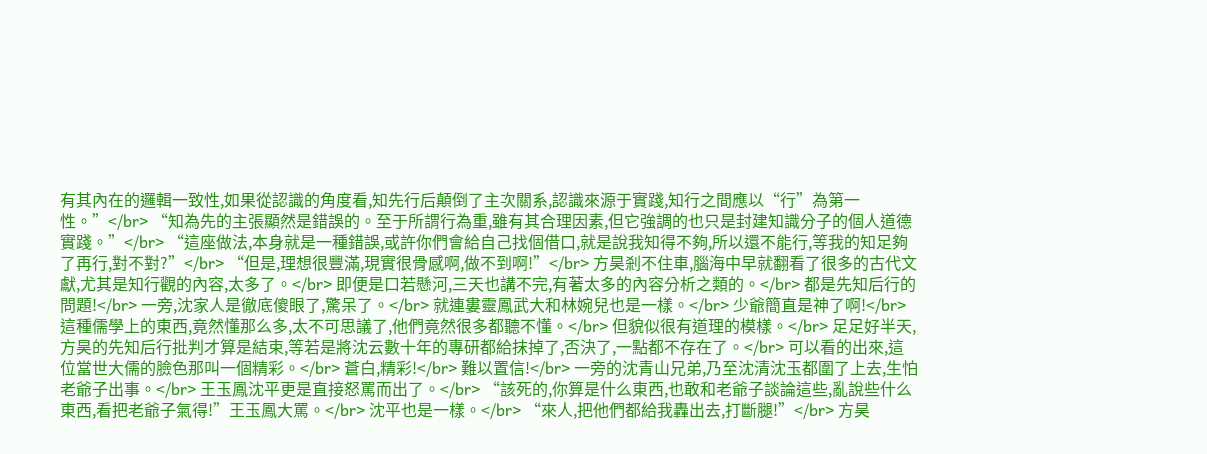有其內在的邏輯一致性,如果從認識的角度看,知先行后顛倒了主次關系,認識來源于實踐,知行之間應以“行”為第一性。”</br> “知為先的主張顯然是錯誤的。至于所謂行為重,雖有其合理因素,但它強調的也只是封建知識分子的個人道德實踐。”</br> “這座做法,本身就是一種錯誤,或許你們會給自己找個借口,就是說我知得不夠,所以還不能行,等我的知足夠了再行,對不對?”</br> “但是,理想很豐滿,現實很骨感啊,做不到啊!”</br> 方昊剎不住車,腦海中早就翻看了很多的古代文獻,尤其是知行觀的內容,太多了。</br> 即便是口若懸河,三天也講不完,有著太多的內容分析之類的。</br> 都是先知后行的問題!</br> 一旁,沈家人是徹底傻眼了,驚呆了。</br> 就連婁靈鳳武大和林婉兒也是一樣。</br> 少爺簡直是神了啊!</br> 這種儒學上的東西,竟然懂那么多,太不可思議了,他們竟然很多都聽不懂。</br> 但貌似很有道理的模樣。</br> 足足好半天,方昊的先知后行批判才算是結束,等若是將沈云數十年的專研都給抹掉了,否決了,一點都不存在了。</br> 可以看的出來,這位當世大儒的臉色那叫一個精彩。</br> 蒼白,精彩!</br> 難以置信!</br> 一旁的沈青山兄弟,乃至沈清沈玉都圍了上去,生怕老爺子出事。</br> 王玉鳳沈平更是直接怒罵而出了。</br> “該死的,你算是什么東西,也敢和老爺子談論這些,亂說些什么東西,看把老爺子氣得!”王玉鳳大罵。</br> 沈平也是一樣。</br> “來人,把他們都給我轟出去,打斷腿!”</br> 方昊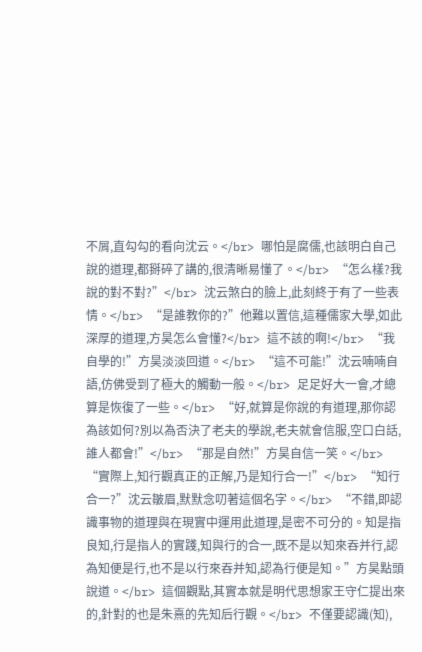不屑,直勾勾的看向沈云。</br> 哪怕是腐儒,也該明白自己說的道理,都掰碎了講的,很清晰易懂了。</br> “怎么樣?我說的對不對?”</br> 沈云煞白的臉上,此刻終于有了一些表情。</br> “是誰教你的?”他難以置信,這種儒家大學,如此深厚的道理,方昊怎么會懂?</br> 這不該的啊!</br> “我自學的!”方昊淡淡回道。</br> “這不可能!”沈云喃喃自語,仿佛受到了極大的觸動一般。</br> 足足好大一會,才總算是恢復了一些。</br> “好,就算是你說的有道理,那你認為該如何?別以為否決了老夫的學說,老夫就會信服,空口白話,誰人都會!”</br> “那是自然!”方昊自信一笑。</br> “實際上,知行觀真正的正解,乃是知行合一!”</br> “知行合一?”沈云皺眉,默默念叨著這個名字。</br> “不錯,即認識事物的道理與在現實中運用此道理,是密不可分的。知是指良知,行是指人的實踐,知與行的合一,既不是以知來吞并行,認為知便是行,也不是以行來吞并知,認為行便是知。”方昊點頭說道。</br> 這個觀點,其實本就是明代思想家王守仁提出來的,針對的也是朱熹的先知后行觀。</br> 不僅要認識(知),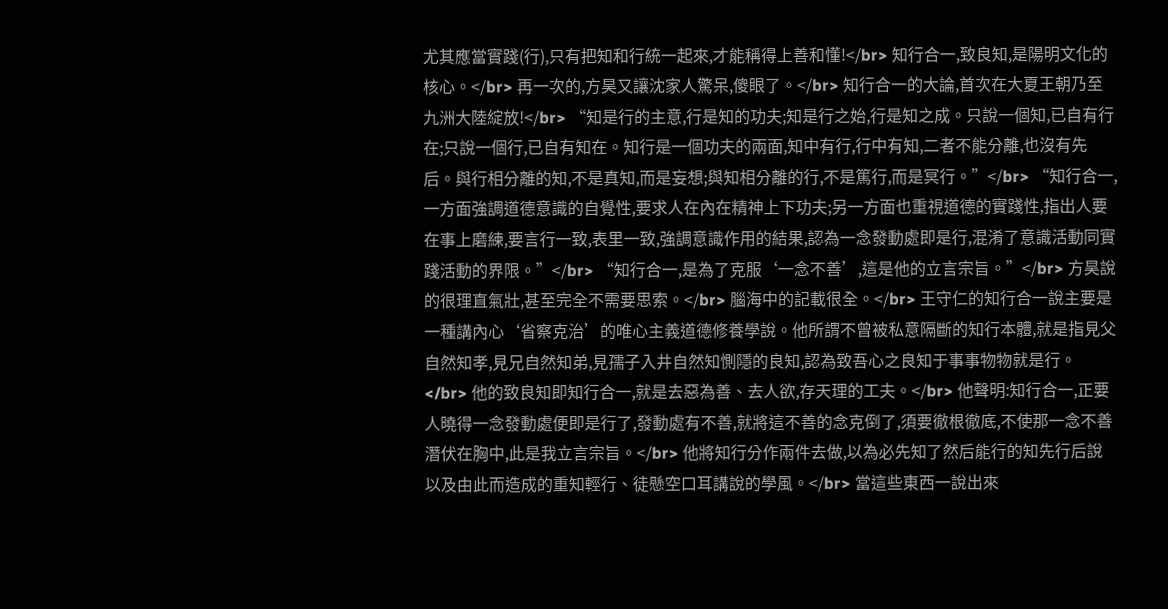尤其應當實踐(行),只有把知和行統一起來,才能稱得上善和懂!</br> 知行合一,致良知,是陽明文化的核心。</br> 再一次的,方昊又讓沈家人驚呆,傻眼了。</br> 知行合一的大論,首次在大夏王朝乃至九洲大陸綻放!</br> “知是行的主意,行是知的功夫;知是行之始,行是知之成。只說一個知,已自有行在;只說一個行,已自有知在。知行是一個功夫的兩面,知中有行,行中有知,二者不能分離,也沒有先后。與行相分離的知,不是真知,而是妄想;與知相分離的行,不是篤行,而是冥行。”</br> “知行合一,一方面強調道德意識的自覺性,要求人在內在精神上下功夫;另一方面也重視道德的實踐性,指出人要在事上磨練,要言行一致,表里一致,強調意識作用的結果,認為一念發動處即是行,混淆了意識活動同實踐活動的界限。”</br> “知行合一,是為了克服‘一念不善’,這是他的立言宗旨。”</br> 方昊說的很理直氣壯,甚至完全不需要思索。</br> 腦海中的記載很全。</br> 王守仁的知行合一說主要是一種講內心‘省察克治’的唯心主義道德修養學說。他所謂不曾被私意隔斷的知行本體,就是指見父自然知孝,見兄自然知弟,見孺子入井自然知惻隱的良知,認為致吾心之良知于事事物物就是行。</br> 他的致良知即知行合一,就是去惡為善、去人欲,存天理的工夫。</br> 他聲明:知行合一,正要人曉得一念發動處便即是行了,發動處有不善,就將這不善的念克倒了,須要徹根徹底,不使那一念不善潛伏在胸中,此是我立言宗旨。</br> 他將知行分作兩件去做,以為必先知了然后能行的知先行后說以及由此而造成的重知輕行、徒懸空口耳講說的學風。</br> 當這些東西一說出來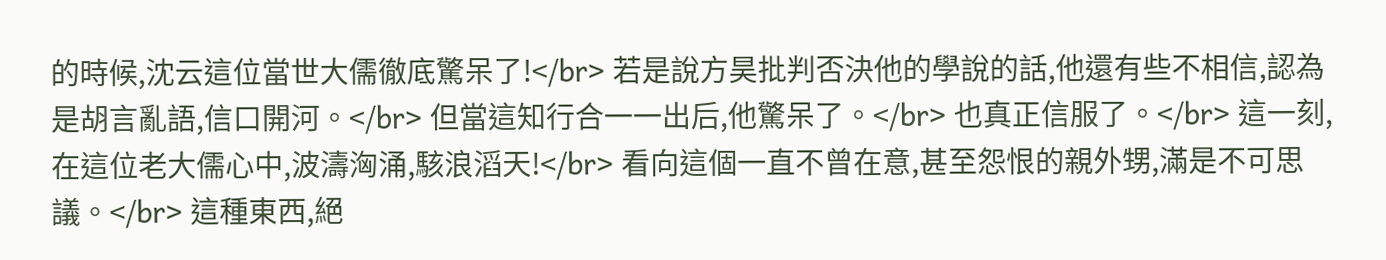的時候,沈云這位當世大儒徹底驚呆了!</br> 若是說方昊批判否決他的學說的話,他還有些不相信,認為是胡言亂語,信口開河。</br> 但當這知行合一一出后,他驚呆了。</br> 也真正信服了。</br> 這一刻,在這位老大儒心中,波濤洶涌,駭浪滔天!</br> 看向這個一直不曾在意,甚至怨恨的親外甥,滿是不可思議。</br> 這種東西,絕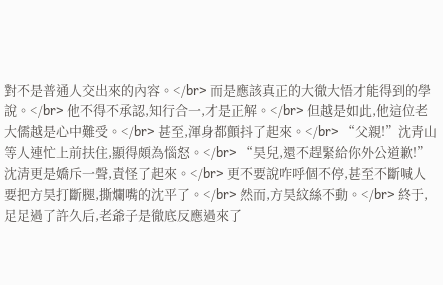對不是普通人交出來的內容。</br> 而是應該真正的大徹大悟才能得到的學說。</br> 他不得不承認,知行合一,才是正解。</br> 但越是如此,他這位老大儒越是心中難受。</br> 甚至,渾身都顫抖了起來。</br> “父親!”沈青山等人連忙上前扶住,顯得頗為惱怒。</br> “昊兒,還不趕緊給你外公道歉!”沈清更是嬌斥一聲,責怪了起來。</br> 更不要說咋呼個不停,甚至不斷喊人要把方昊打斷腿,撕爛嘴的沈平了。</br> 然而,方昊紋絲不動。</br> 終于,足足過了許久后,老爺子是徹底反應過來了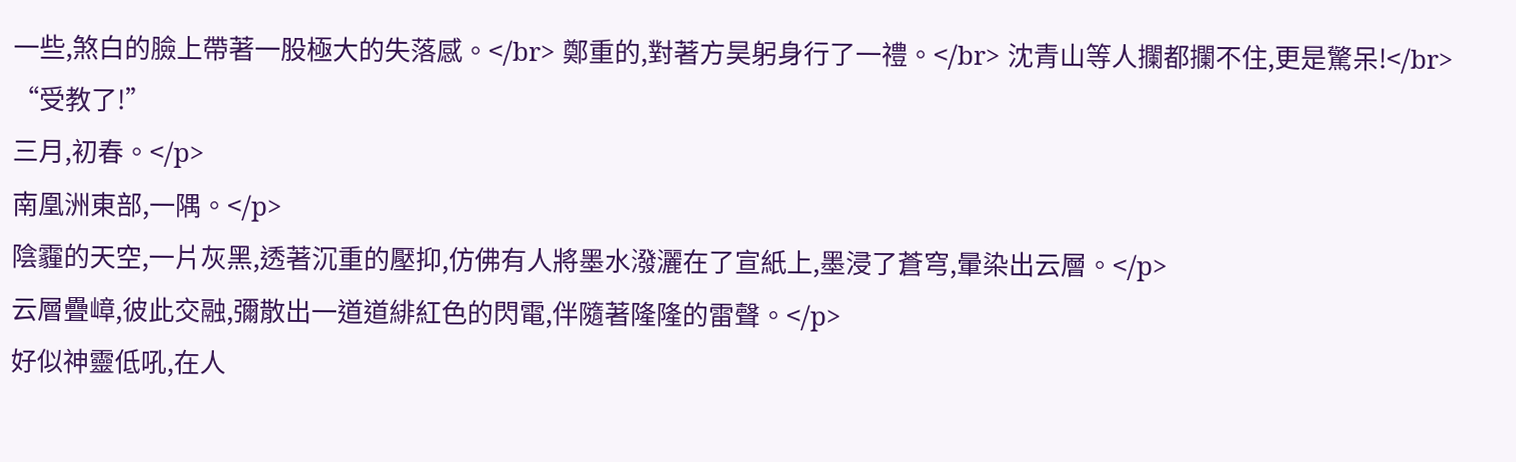一些,煞白的臉上帶著一股極大的失落感。</br> 鄭重的,對著方昊躬身行了一禮。</br> 沈青山等人攔都攔不住,更是驚呆!</br> “受教了!”
三月,初春。</p>
南凰洲東部,一隅。</p>
陰霾的天空,一片灰黑,透著沉重的壓抑,仿佛有人將墨水潑灑在了宣紙上,墨浸了蒼穹,暈染出云層。</p>
云層疊嶂,彼此交融,彌散出一道道緋紅色的閃電,伴隨著隆隆的雷聲。</p>
好似神靈低吼,在人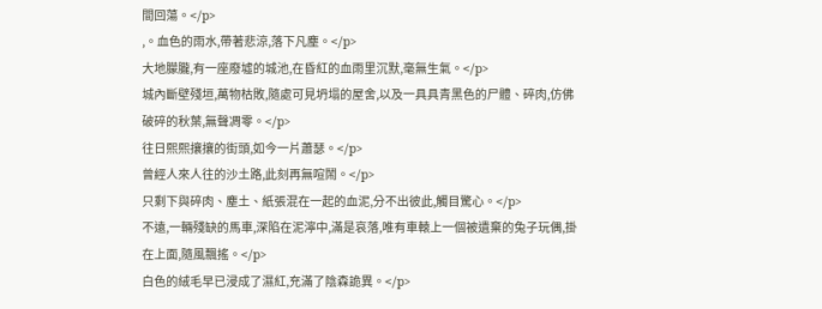間回蕩。</p>
,。血色的雨水,帶著悲涼,落下凡塵。</p>
大地朦朧,有一座廢墟的城池,在昏紅的血雨里沉默,毫無生氣。</p>
城內斷壁殘垣,萬物枯敗,隨處可見坍塌的屋舍,以及一具具青黑色的尸體、碎肉,仿佛破碎的秋葉,無聲凋零。</p>
往日熙熙攘攘的街頭,如今一片蕭瑟。</p>
曾經人來人往的沙土路,此刻再無喧鬧。</p>
只剩下與碎肉、塵土、紙張混在一起的血泥,分不出彼此,觸目驚心。</p>
不遠,一輛殘缺的馬車,深陷在泥濘中,滿是哀落,唯有車轅上一個被遺棄的兔子玩偶,掛在上面,隨風飄搖。</p>
白色的絨毛早已浸成了濕紅,充滿了陰森詭異。</p>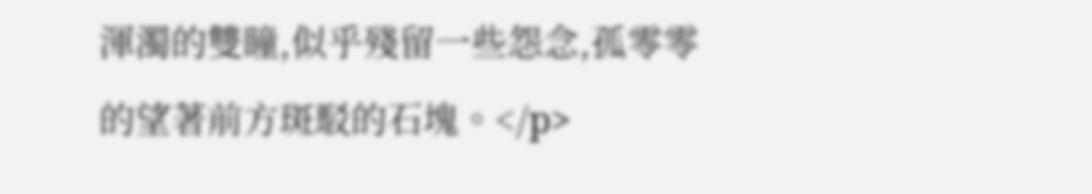渾濁的雙瞳,似乎殘留一些怨念,孤零零的望著前方斑駁的石塊。</p>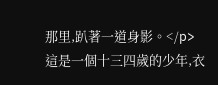那里,趴著一道身影。</p>
這是一個十三四歲的少年,衣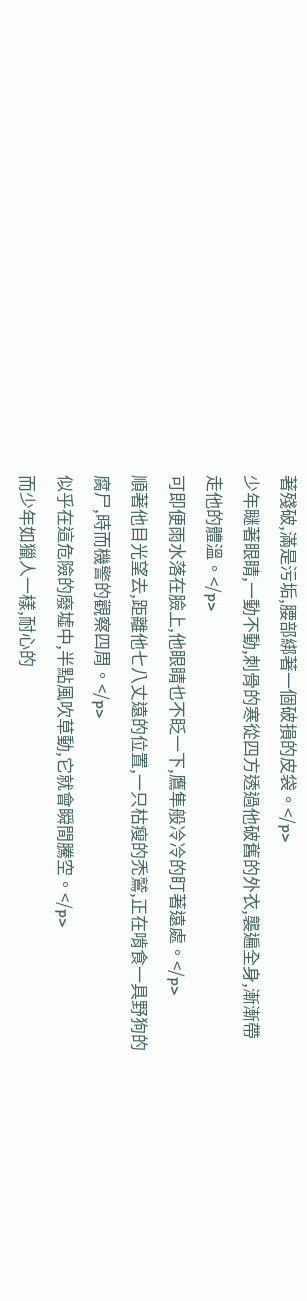著殘破,滿是污垢,腰部綁著一個破損的皮袋。</p>
少年瞇著眼睛,一動不動,刺骨的寒從四方透過他破舊的外衣,襲遍全身,漸漸帶走他的體溫。</p>
可即便雨水落在臉上,他眼睛也不眨一下,鷹隼般冷冷的盯著遠處。</p>
順著他目光望去,距離他七八丈遠的位置,一只枯瘦的禿鷲,正在啃食一具野狗的腐尸,時而機警的觀察四周。</p>
似乎在這危險的廢墟中,半點風吹草動,它就會瞬間騰空。</p>
而少年如獵人一樣,耐心的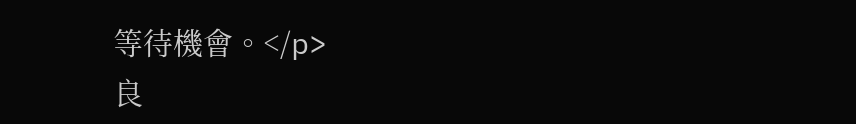等待機會。</p>
良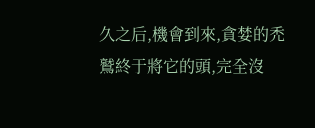久之后,機會到來,貪婪的禿鷲終于將它的頭,完全沒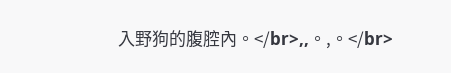入野狗的腹腔內。</br>,,。,。</br>